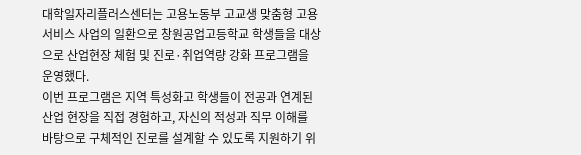대학일자리플러스센터는 고용노동부 고교생 맞춤형 고용서비스 사업의 일환으로 창원공업고등학교 학생들을 대상으로 산업현장 체험 및 진로·취업역량 강화 프로그램을 운영했다.
이번 프로그램은 지역 특성화고 학생들이 전공과 연계된 산업 현장을 직접 경험하고, 자신의 적성과 직무 이해를 바탕으로 구체적인 진로를 설계할 수 있도록 지원하기 위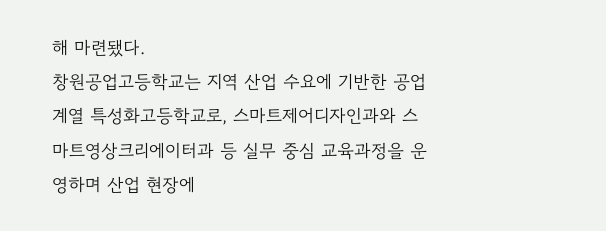해 마련됐다.
창원공업고등학교는 지역 산업 수요에 기반한 공업계열 특성화고등학교로, 스마트제어디자인과와 스마트영상크리에이터과 등 실무 중심 교육과정을 운영하며 산업 현장에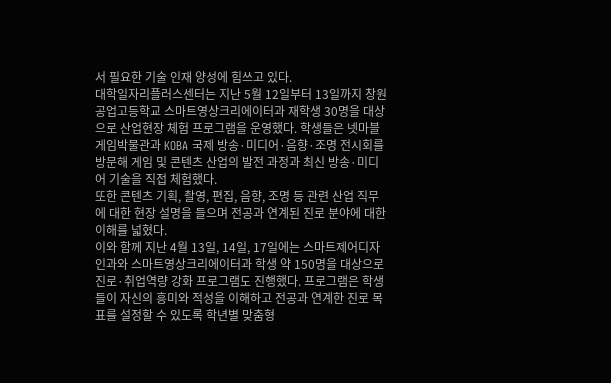서 필요한 기술 인재 양성에 힘쓰고 있다.
대학일자리플러스센터는 지난 5월 12일부터 13일까지 창원공업고등학교 스마트영상크리에이터과 재학생 30명을 대상으로 산업현장 체험 프로그램을 운영했다. 학생들은 넷마블 게임박물관과 KOBA 국제 방송·미디어·음향·조명 전시회를 방문해 게임 및 콘텐츠 산업의 발전 과정과 최신 방송·미디어 기술을 직접 체험했다.
또한 콘텐츠 기획, 촬영, 편집, 음향, 조명 등 관련 산업 직무에 대한 현장 설명을 들으며 전공과 연계된 진로 분야에 대한 이해를 넓혔다.
이와 함께 지난 4월 13일, 14일, 17일에는 스마트제어디자인과와 스마트영상크리에이터과 학생 약 150명을 대상으로 진로·취업역량 강화 프로그램도 진행했다. 프로그램은 학생들이 자신의 흥미와 적성을 이해하고 전공과 연계한 진로 목표를 설정할 수 있도록 학년별 맞춤형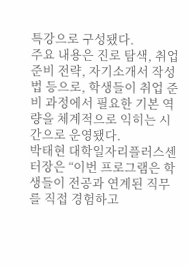특강으로 구성됐다.
주요 내용은 진로 탐색, 취업 준비 전략, 자기소개서 작성법 등으로, 학생들이 취업 준비 과정에서 필요한 기본 역량을 체계적으로 익히는 시간으로 운영됐다.
박태현 대학일자리플러스센터장은 “이번 프로그램은 학생들이 전공과 연계된 직무를 직접 경험하고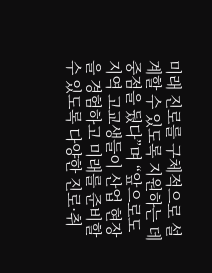미래 진로를 구체적으로 설계할 수 있도록 지원하는 데 중점을 뒀다”며 “앞으로도 지역 고교생들이 산업 현장을 경험하고 미래를 준비할 수 있도록 다양한 진로·취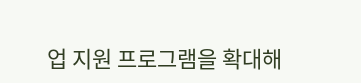업 지원 프로그램을 확대해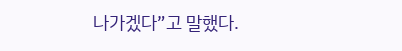나가겠다”고 말했다.